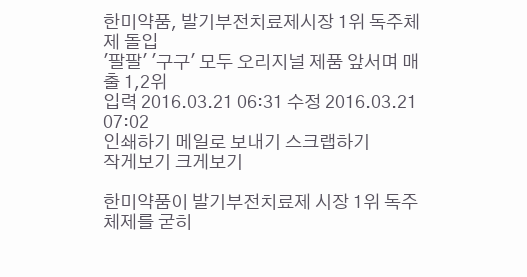한미약품, 발기부전치료제시장 1위 독주체제 돌입
'팔팔' '구구' 모두 오리지널 제품 앞서며 매출 1,2위
입력 2016.03.21 06:31 수정 2016.03.21 07:02
인쇄하기 메일로 보내기 스크랩하기
작게보기 크게보기

한미약품이 발기부전치료제 시장 1위 독주체제를 굳히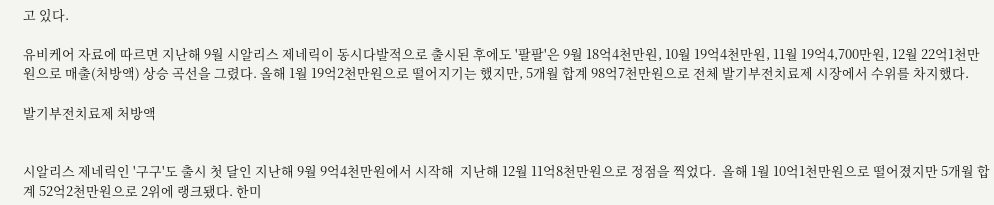고 있다.

유비케어 자료에 따르면 지난해 9월 시알리스 제네릭이 동시다발적으로 출시된 후에도 '팔팔'은 9월 18억4천만원, 10월 19억4천만원, 11월 19억4,700만원, 12월 22억1천만원으로 매출(처방액) 상승 곡선을 그렸다. 올해 1월 19억2천만원으로 떨어지기는 했지만, 5개월 합계 98억7천만원으로 전체 발기부전치료제 시장에서 수위를 차지했다.

발기부전치료제 처방액


시알리스 제네릭인 '구구'도 출시 첫 달인 지난해 9월 9억4천만원에서 시작해  지난해 12월 11억8천만원으로 정점을 찍었다.  올해 1월 10억1천만원으로 떨어졌지만 5개월 합계 52억2천만원으로 2위에 랭크됐다. 한미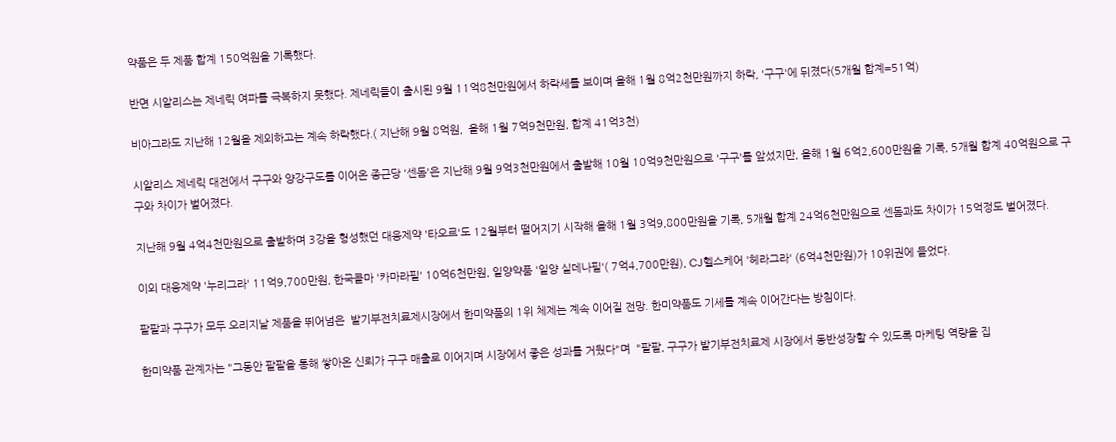약품은 두 제품 합계 150억원을 기록했다.

반면 시알리스는 제네릭 여파를 극복하지 못했다. 제네릭들이 출시된 9월 11억8천만원에서 하락세를 보이며 올해 1월 8억2천만원까지 하락, '구구'에 뒤졌다(5개월 합계=51억)

비아그라도 지난해 12월을 제외하고는 계속 하락했다.( 지난해 9월 8억원,  올해 1월 7억9천만원, 합계 41억3천)

시알리스 제네릭 대전에서 구구와 양강구도를 이어온 종근당 '센돔'은 지난해 9월 9억3천만원에서 출발해 10월 10억9천만원으로 '구구'를 앞섰지만, 올해 1월 6억2,600만원을 기록, 5개월 합계 40억원으로 구구와 차이가 벌어졌다.

지난해 9월 4억4천만원으로 출발하며 3강을 형성했던 대웅제약 '타오르'도 12월부터 떨어지기 시작해 올해 1월 3억9,800만원을 기록, 5개월 합계 24억6천만원으로 센돔과도 차이가 15억정도 벌어졌다.

이외 대웅제약 '누리그라' 11억9,700만원, 한국콜마 '카마라필' 10억6천만원, 일양약품 '일양 실데나필'( 7억4,700만원), CJ헬스케어 '헤라그라' (6억4천만원)가 10위권에 들었다.

팔팔과 구구가 모두 오리지날 제품을 뛰어넘은  발기부전치료제시장에서 한미약품의 1위 체제는 계속 이어질 전망. 한미약품도 기세를 계속 이어간다는 방침이다.

한미약품 관계자는 "그동안 팔팔을 통해 쌓아온 신뢰가 구구 매출로 이어지며 시장에서 좋은 성과를 거뒀다"며  "팔팔, 구구가 발기부전치료제 시장에서 동반성장할 수 있도록 마케팅 역량을 집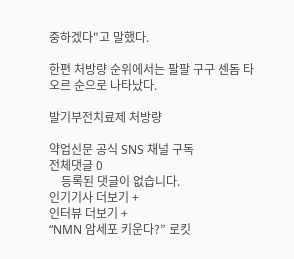중하겠다"고 말했다.

한편 처방량 순위에서는 팔팔 구구 센돔 타오르 순으로 나타났다.

발기부전치료제 처방량

약업신문 공식 SNS 채널 구독
전체댓글 0
    등록된 댓글이 없습니다.
인기기사 더보기 +
인터뷰 더보기 +
“NMN 암세포 키운다?” 로킷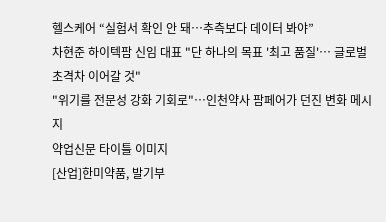헬스케어 “실험서 확인 안 돼…추측보다 데이터 봐야”
차현준 하이텍팜 신임 대표 "단 하나의 목표 '최고 품질'… 글로벌 초격차 이어갈 것"
"위기를 전문성 강화 기회로"…인천약사 팜페어가 던진 변화 메시지
약업신문 타이틀 이미지
[산업]한미약품, 발기부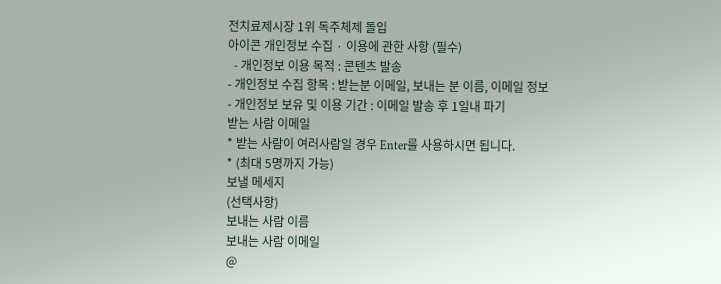전치료제시장 1위 독주체제 돌입
아이콘 개인정보 수집 · 이용에 관한 사항 (필수)
  - 개인정보 이용 목적 : 콘텐츠 발송
- 개인정보 수집 항목 : 받는분 이메일, 보내는 분 이름, 이메일 정보
- 개인정보 보유 및 이용 기간 : 이메일 발송 후 1일내 파기
받는 사람 이메일
* 받는 사람이 여러사람일 경우 Enter를 사용하시면 됩니다.
* (최대 5명까지 가능)
보낼 메세지
(선택사항)
보내는 사람 이름
보내는 사람 이메일
@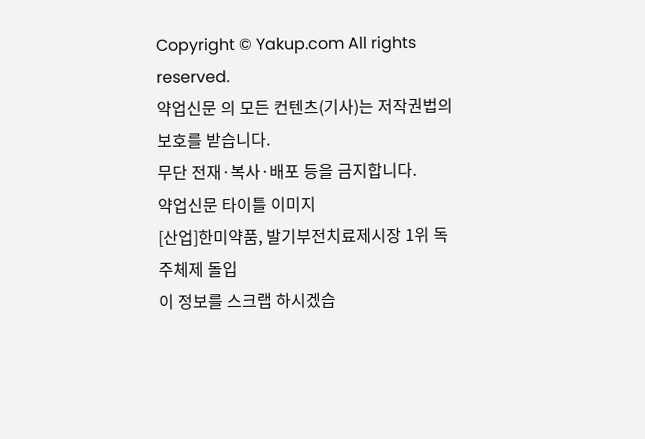Copyright © Yakup.com All rights reserved.
약업신문 의 모든 컨텐츠(기사)는 저작권법의 보호를 받습니다.
무단 전재·복사·배포 등을 금지합니다.
약업신문 타이틀 이미지
[산업]한미약품, 발기부전치료제시장 1위 독주체제 돌입
이 정보를 스크랩 하시겠습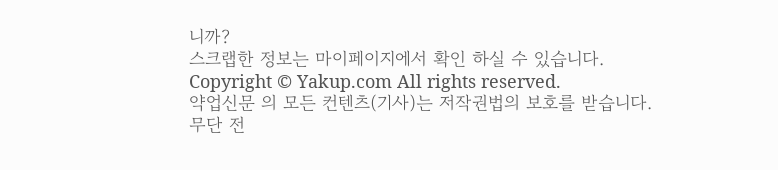니까?
스크랩한 정보는 마이페이지에서 확인 하실 수 있습니다.
Copyright © Yakup.com All rights reserved.
약업신문 의 모든 컨텐츠(기사)는 저작권법의 보호를 받습니다.
무단 전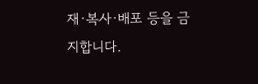재·복사·배포 등을 금지합니다.